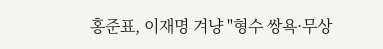홍준표, 이재명 겨냥 "형수 쌍욕·무상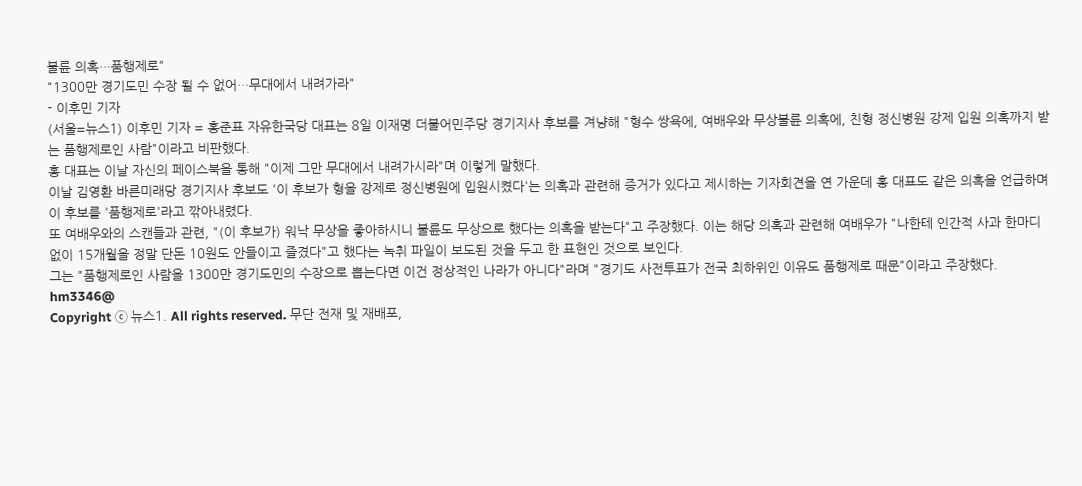불륜 의혹…품행제로"
"1300만 경기도민 수장 될 수 없어…무대에서 내려가라"
- 이후민 기자
(서울=뉴스1) 이후민 기자 = 홍준표 자유한국당 대표는 8일 이재명 더불어민주당 경기지사 후보를 겨냥해 "형수 쌍욕에, 여배우와 무상불륜 의혹에, 친형 정신병원 강제 입원 의혹까지 받는 품행제로인 사람"이라고 비판했다.
홍 대표는 이날 자신의 페이스북을 통해 "이제 그만 무대에서 내려가시라"며 이렇게 말했다.
이날 김영환 바른미래당 경기지사 후보도 '이 후보가 형을 강제로 정신병원에 입원시켰다'는 의혹과 관련해 증거가 있다고 제시하는 기자회견을 연 가운데 홍 대표도 같은 의혹을 언급하며 이 후보를 '품행제로'라고 깎아내렸다.
또 여배우와의 스캔들과 관련, "(이 후보가) 워낙 무상을 좋아하시니 불륜도 무상으로 했다는 의혹을 받는다"고 주장했다. 이는 해당 의혹과 관련해 여배우가 "나한테 인간적 사과 한마디 없이 15개월을 정말 단돈 10원도 안들이고 즐겼다"고 했다는 녹취 파일이 보도된 것을 두고 한 표현인 것으로 보인다.
그는 "품행제로인 사람을 1300만 경기도민의 수장으로 뽑는다면 이건 정상적인 나라가 아니다"라며 "경기도 사전투표가 전국 최하위인 이유도 품행제로 때문"이라고 주장했다.
hm3346@
Copyright ⓒ 뉴스1. All rights reserved. 무단 전재 및 재배포,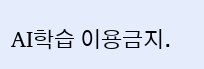AI학습 이용금지.